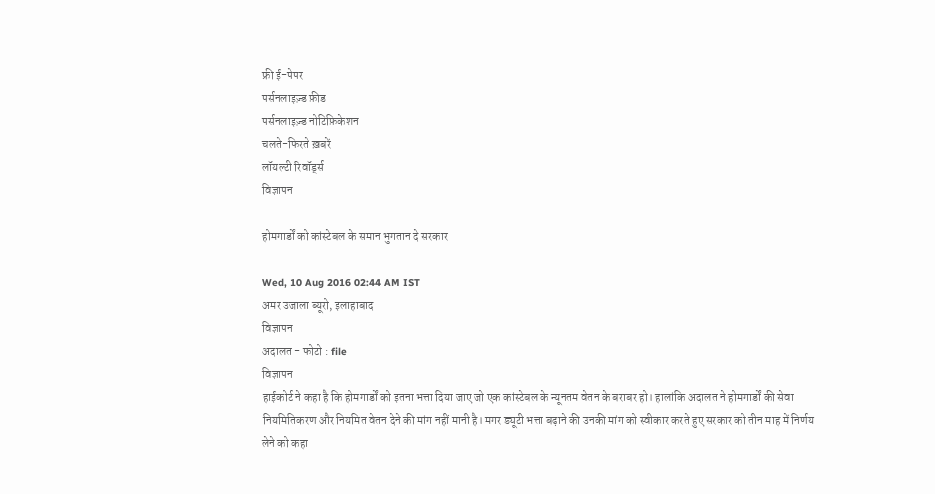फ्री ई-पेपर
पर्सनलाइज़्ड फ़ीड
पर्सनलाइज़्ड नोटिफ़िकेशन
चलते-फिरते ख़बरें
लॉयल्टी रिवॉर्ड्स
विज्ञापन

होमगार्डों को कांस्टेबल के समान भुगतान दे सरकार

Wed, 10 Aug 2016 02:44 AM IST
अमर उजाला ब्यूरो, इलाहाबाद
विज्ञापन
अदालत - फोटो : file
विज्ञापन
हाईकोर्ट ने कहा है कि होमगार्डों को इतना भत्ता दिया जाए जो एक कांस्टेबल के न्यूनतम वेतन के बराबर हो। हालांकि अदालत ने होमगार्डों की सेवा नियमितिकरण और नियमित वेतन देने की मांग नहीं मानी है। मगर ड्यूटी भत्ता बढ़ाने की उनकी मांग को स्वीकार करते हुए सरकार को तीन माह में निर्णय लेने को कहा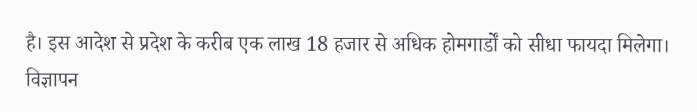है। इस आदेश से प्रदेश के करीब एक लाख 18 हजार से अधिक होमगार्डों को सीधा फायदा मिलेगा।
विज्ञापन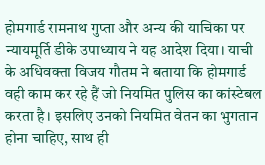होमगार्ड रामनाथ गुप्ता और अन्य की याचिका पर न्यायमूर्ति डीके उपाध्याय ने यह आदेश दिया। याची के अधिवक्ता विजय गौतम ने बताया कि होमगार्ड वही काम कर रहे हैं जो नियमित पुलिस का कांस्टेबल करता है। इसलिए उनको नियमित वेतन का भुगतान होना चाहिए, साथ ही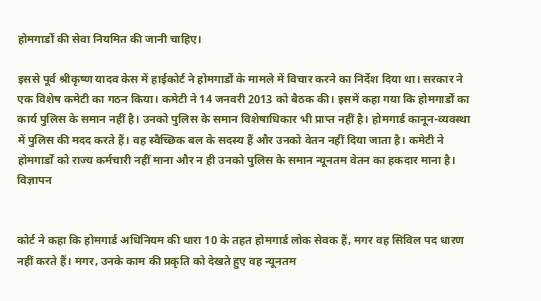होमगार्डों की सेवा नियमित की जानी चाहिए।

इससे पूर्व श्रीकृष्ण यादव केस में हाईकोर्ट ने होमगार्डों के मामले में विचार करने का निर्देश दिया था। सरकार ने एक विशेष कमेटी का गठन किया। कमेटी ने 14 जनवरी 2013 को बैठक की। इसमें कहा गया कि होमगार्डों का कार्य पुलिस के समान नहीं है। उनको पुलिस के समान विशेषाधिकार भी प्राप्त नहीं है। होमगार्ड कानून-व्यवस्था में पुलिस की मदद करते हैं। वह स्वैच्छिक बल के सदस्य हैं और उनको वेतन नहीं दिया जाता है। कमेटी ने होमगार्डों को राज्य कर्मचारी नहीं माना और न ही उनको पुलिस के समान न्यूनतम वेतन का हकदार माना है।
विज्ञापन


कोर्ट ने कहा कि होमगार्ड अधिनियम की धारा 10 के तहत होमगार्ड लोक सेवक हैं, मगर वह सिविल पद धारण नहीं करते हैं। मगर, उनके काम की प्रकृति को देखते हुए वह न्यूनतम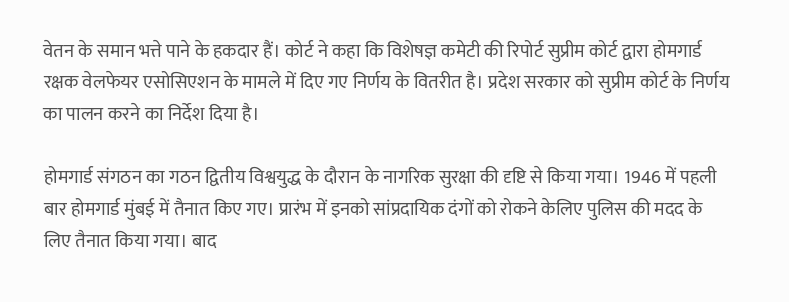वेतन के समान भत्ते पाने के हकदार हैं। कोर्ट ने कहा कि विशेषज्ञ कमेटी की रिपोर्ट सुप्रीम कोर्ट द्वारा होमगार्ड रक्षक वेलफेयर एसोसिएशन के मामले में दिए गए निर्णय के वितरीत है। प्रदेश सरकार को सुप्रीम कोर्ट के निर्णय का पालन करने का निर्देश दिया है।

होमगार्ड संगठन का गठन द्वितीय विश्वयुद्ध के दौरान के नागरिक सुरक्षा की दृष्टि से किया गया। 1946 में पहली बार होमगार्ड मुंबई में तैनात किए गए। प्रारंभ में इनको सांप्रदायिक दंगों को रोकने केलिए पुलिस की मदद के लिए तैनात किया गया। बाद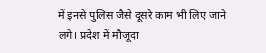में इनसे पुलिस जैसे दूसरे काम भी लिए जाने लगे। प्रदेश में मौजूदा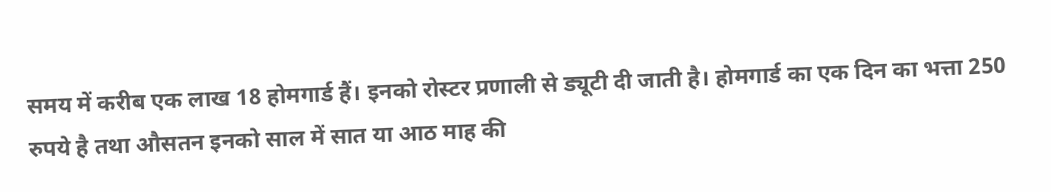समय में करीब एक लाख 18 होमगार्ड हैं। इनको रोस्टर प्रणाली से ड्यूटी दी जाती है। होमगार्ड का एक दिन का भत्ता 250 रुपये है तथा औसतन इनको साल में सात या आठ माह की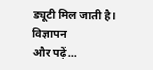ड्यूटी मिल जाती है।
विज्ञापन
और पढ़ें...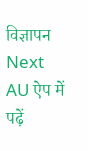विज्ञापन
Next
AU ऐप में पढ़ें